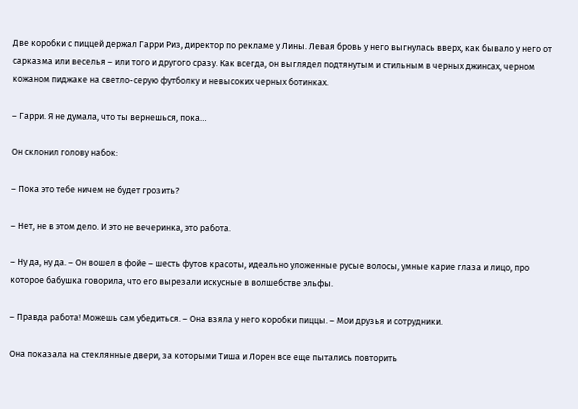Две коробки с пиццей держал Гарри Риз, директор по рекламе у Лины. Левая бровь у него выгнулась вверх, как бывало у него от сарказма или веселья – или того и другого сразу. Как всегда, он выглядел подтянутым и стильным в черных джинсах, черном кожаном пиджаке на светло-серую футболку и невысоких черных ботинках.

– Гарри. Я не думала, что ты вернешься, пока…

Он склонил голову набок:

– Пока это тебе ничем не будет грозить?

– Нет, не в этом дело. И это не вечеринка, это работа.

– Ну да, ну да. – Он вошел в фойе – шесть футов красоты, идеально уложенные русые волосы, умные карие глаза и лицо, про которое бабушка говорила, что его вырезали искусные в волшебстве эльфы.

– Правда работа! Можешь сам убедиться. – Она взяла у него коробки пиццы. – Мои друзья и сотрудники.

Она показала на стеклянные двери, за которыми Тиша и Лорен все еще пытались повторить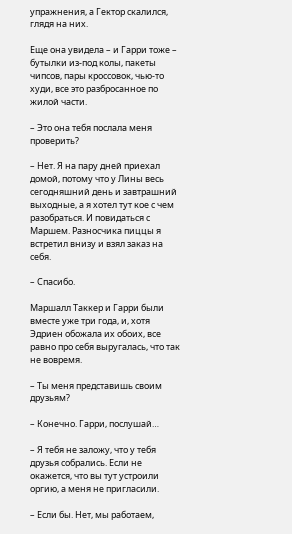упражнения, а Гектор скалился, глядя на них.

Еще она увидела – и Гарри тоже – бутылки из-под колы, пакеты чипсов, пары кроссовок, чью-то худи, все это разбросанное по жилой части.

– Это она тебя послала меня проверить?

– Нет. Я на пару дней приехал домой, потому что у Лины весь сегодняшний день и завтрашний выходные, а я хотел тут кое с чем разобраться. И повидаться с Маршем. Разносчика пиццы я встретил внизу и взял заказ на себя.

– Спасибо.

Маршалл Таккер и Гарри были вместе уже три года, и, хотя Эдриен обожала их обоих, все равно про себя выругалась, что так не вовремя.

– Ты меня представишь своим друзьям?

– Конечно. Гарри, послушай…

– Я тебя не заложу, что у тебя друзья собрались. Если не окажется, что вы тут устроили оргию, а меня не пригласили.

– Если бы. Нет, мы работаем,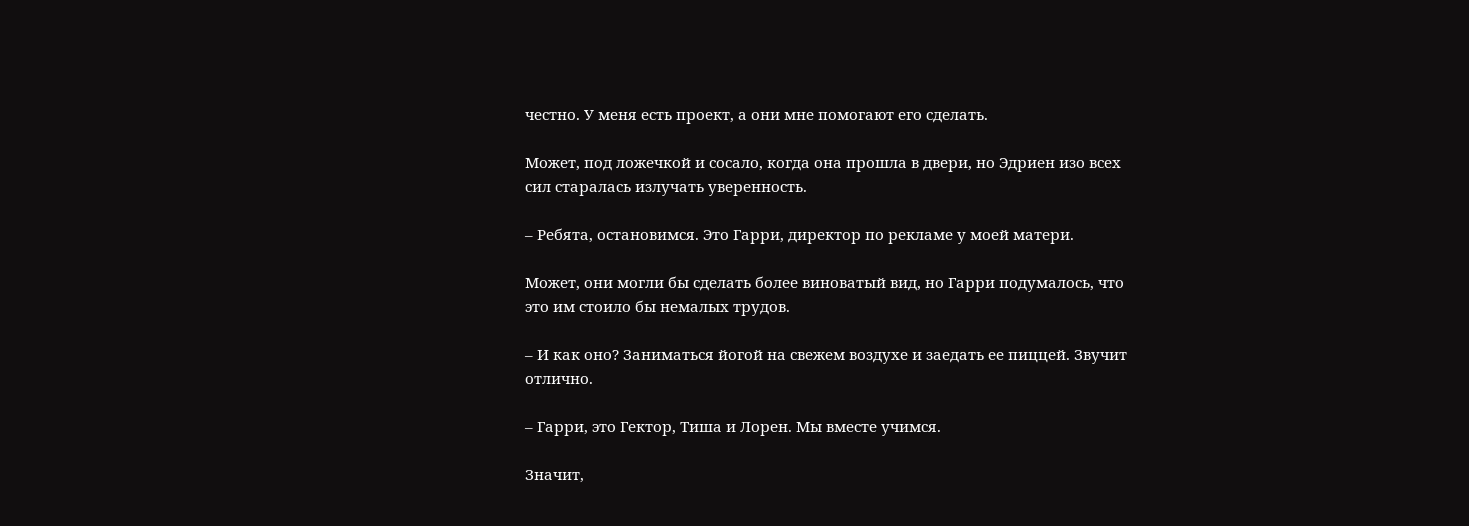честно. У меня есть проект, а они мне помогают его сделать.

Может, под ложечкой и сосало, когда она прошла в двери, но Эдриен изо всех сил старалась излучать уверенность.

– Ребята, остановимся. Это Гарри, директор по рекламе у моей матери.

Может, они могли бы сделать более виноватый вид, но Гарри подумалось, что это им стоило бы немалых трудов.

– И как оно? Заниматься йогой на свежем воздухе и заедать ее пиццей. Звучит отлично.

– Гарри, это Гектор, Тиша и Лорен. Мы вместе учимся.

Значит,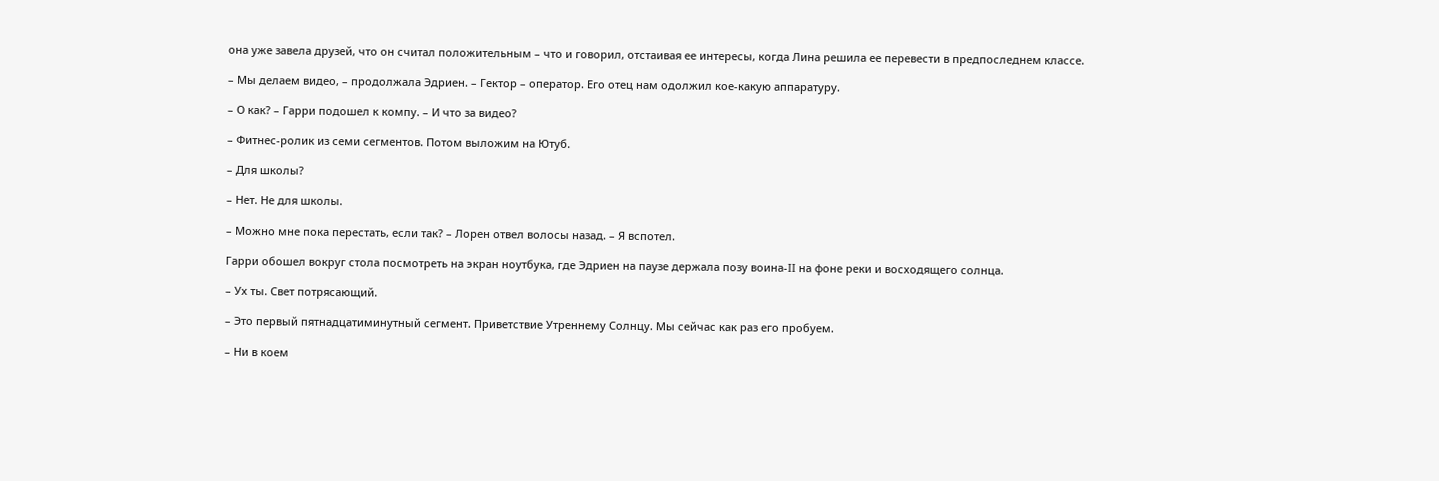она уже завела друзей, что он считал положительным – что и говорил, отстаивая ее интересы, когда Лина решила ее перевести в предпоследнем классе.

– Мы делаем видео, – продолжала Эдриен. – Гектор – оператор. Его отец нам одолжил кое-какую аппаратуру.

– О как? – Гарри подошел к компу. – И что за видео?

– Фитнес-ролик из семи сегментов. Потом выложим на Ютуб.

– Для школы?

– Нет. Не для школы.

– Можно мне пока перестать, если так? – Лорен отвел волосы назад. – Я вспотел.

Гарри обошел вокруг стола посмотреть на экран ноутбука, где Эдриен на паузе держала позу воина-II на фоне реки и восходящего солнца.

– Ух ты. Свет потрясающий.

– Это первый пятнадцатиминутный сегмент. Приветствие Утреннему Солнцу. Мы сейчас как раз его пробуем.

– Ни в коем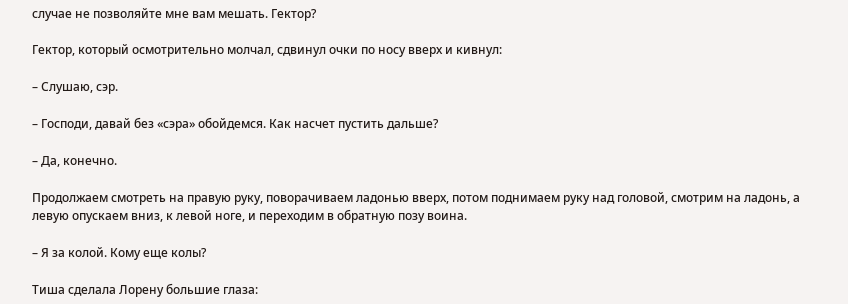случае не позволяйте мне вам мешать. Гектор?

Гектор, который осмотрительно молчал, сдвинул очки по носу вверх и кивнул:

– Слушаю, сэр.

– Господи, давай без «сэра» обойдемся. Как насчет пустить дальше?

– Да, конечно.

Продолжаем смотреть на правую руку, поворачиваем ладонью вверх, потом поднимаем руку над головой, смотрим на ладонь, а левую опускаем вниз, к левой ноге, и переходим в обратную позу воина.

– Я за колой. Кому еще колы?

Тиша сделала Лорену большие глаза: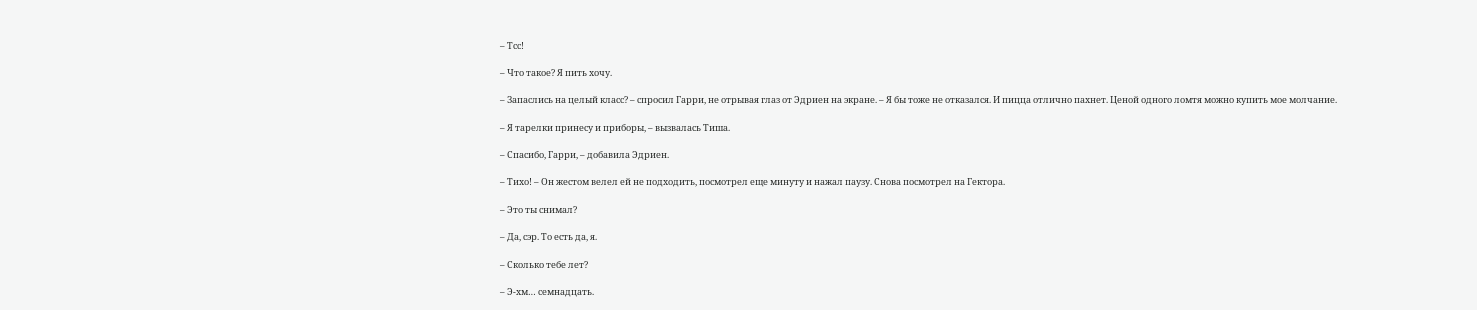– Тсс!

– Что такое? Я пить хочу.

– Запаслись на целый класс? – спросил Гарри, не отрывая глаз от Эдриен на экране. – Я бы тоже не отказался. И пицца отлично пахнет. Ценой одного ломтя можно купить мое молчание.

– Я тарелки принесу и приборы, – вызвалась Тиша.

– Спасибо, Гарри, – добавила Эдриен.

– Тихо! – Он жестом велел ей не подходить, посмотрел еще минуту и нажал паузу. Снова посмотрел на Гектора.

– Это ты снимал?

– Да, сэр. То есть да, я.

– Сколько тебе лет?

– Э-хм… семнадцать.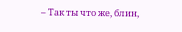– Так ты что же, блин,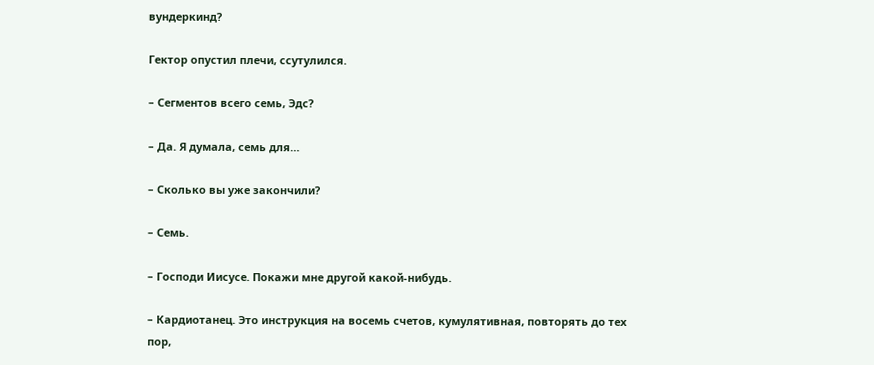вундеркинд?

Гектор опустил плечи, ссутулился.

– Сегментов всего семь, Эдс?

– Да. Я думала, семь для…

– Сколько вы уже закончили?

– Семь.

– Господи Иисусе. Покажи мне другой какой-нибудь.

– Кардиотанец. Это инструкция на восемь счетов, кумулятивная, повторять до тех пор,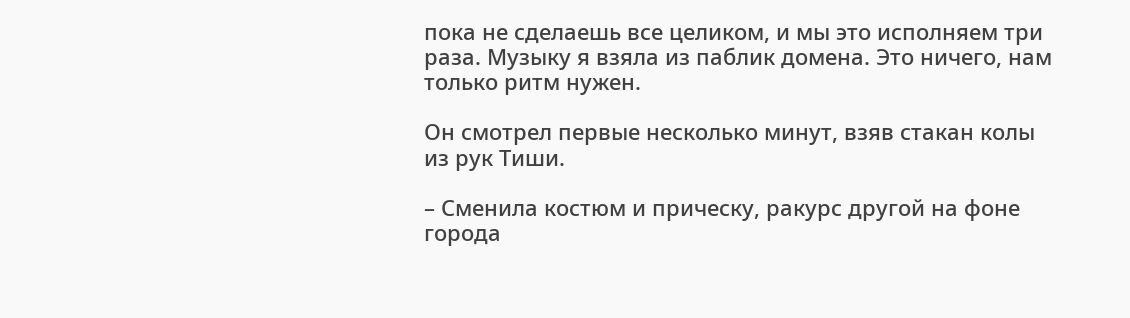пока не сделаешь все целиком, и мы это исполняем три раза. Музыку я взяла из паблик домена. Это ничего, нам только ритм нужен.

Он смотрел первые несколько минут, взяв стакан колы из рук Тиши.

– Сменила костюм и прическу, ракурс другой на фоне города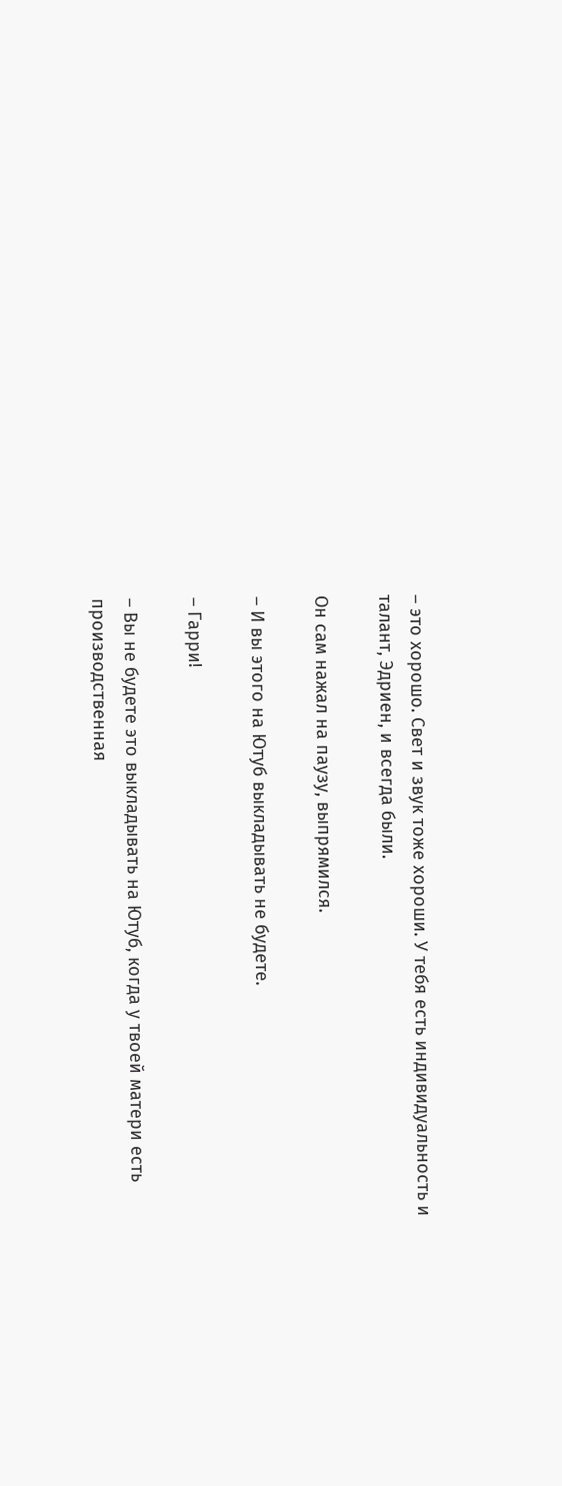– это хорошо. Свет и звук тоже хороши. У тебя есть индивидуальность и талант, Эдриен, и всегда были.

Он сам нажал на паузу, выпрямился.

– И вы этого на Ютуб выкладывать не будете.

– Гарри!

– Вы не будете это выкладывать на Ютуб, когда у твоей матери есть производственная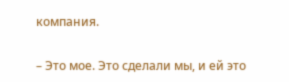компания.

– Это мое. Это сделали мы, и ей это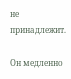не принадлежит.

Он медленно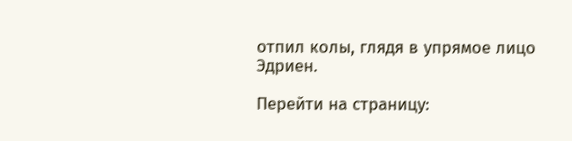отпил колы, глядя в упрямое лицо Эдриен.

Перейти на страницу: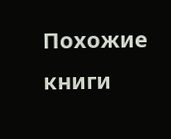Похожие книги